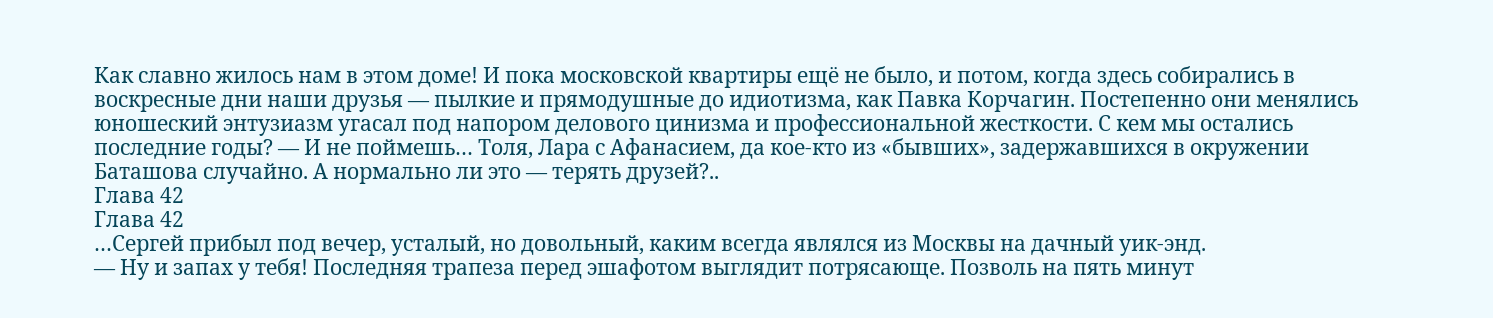Как славно жилось нам в этом доме! И пока московской квартиры ещё не было, и потом, когда здесь собирались в воскресные дни наши друзья — пылкие и прямодушные до идиотизма, как Павка Корчагин. Постепенно они менялись юношеский энтузиазм угасал под напором делового цинизма и профессиональной жесткости. С кем мы остались последние годы? — И не поймешь… Толя, Лара с Афанасием, да кое-кто из «бывших», задержавшихся в окружении Баташова случайно. А нормально ли это — терять друзей?..
Глава 42
Глава 42
…Сергей прибыл под вечер, усталый, но довольный, каким всегда являлся из Москвы на дачный уик-энд.
— Ну и запах у тебя! Последняя трапеза перед эшафотом выглядит потрясающе. Позволь на пять минут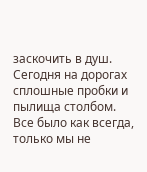заскочить в душ. Сегодня на дорогах сплошные пробки и пылища столбом.
Все было как всегда, только мы не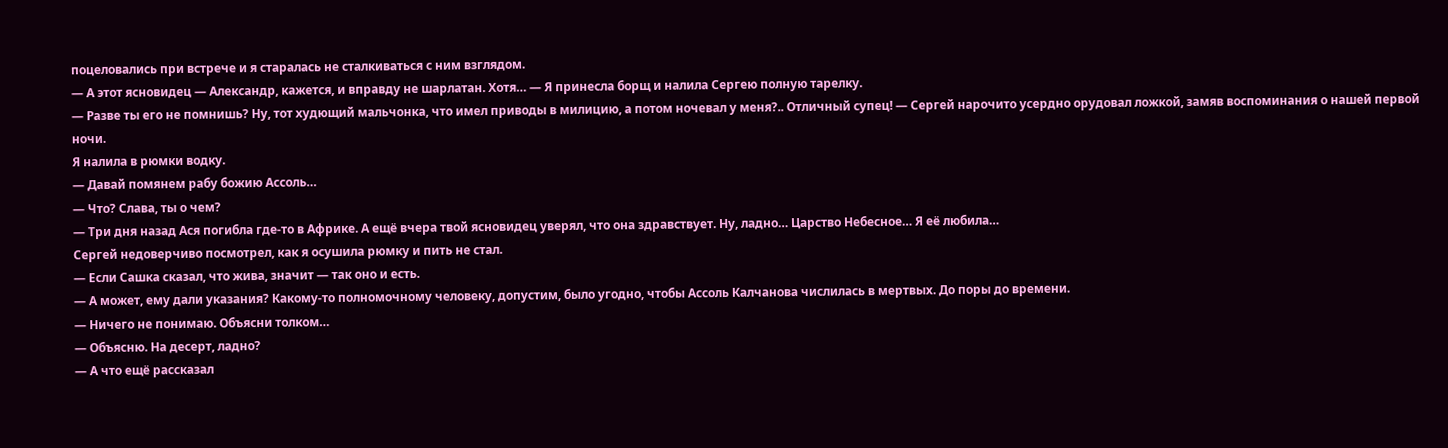поцеловались при встрече и я старалась не сталкиваться с ним взглядом.
— А этот ясновидец — Александр, кажется, и вправду не шарлатан. Хотя… — Я принесла борщ и налила Сергею полную тарелку.
— Разве ты его не помнишь? Ну, тот худющий мальчонка, что имел приводы в милицию, а потом ночевал у меня?.. Отличный супец! — Сергей нарочито усердно орудовал ложкой, замяв воспоминания о нашей первой ночи.
Я налила в рюмки водку.
— Давай помянем рабу божию Ассоль…
— Что? Слава, ты о чем?
— Три дня назад Ася погибла где-то в Африке. А ещё вчера твой ясновидец уверял, что она здравствует. Ну, ладно… Царство Небесное… Я её любила…
Сергей недоверчиво посмотрел, как я осушила рюмку и пить не стал.
— Если Сашка сказал, что жива, значит — так оно и есть.
— А может, ему дали указания? Какому-то полномочному человеку, допустим, было угодно, чтобы Ассоль Калчанова числилась в мертвых. До поры до времени.
— Ничего не понимаю. Объясни толком…
— Объясню. На десерт, ладно?
— А что ещё рассказал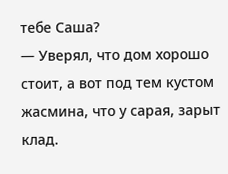тебе Саша?
— Уверял, что дом хорошо стоит, а вот под тем кустом жасмина, что у сарая, зарыт клад.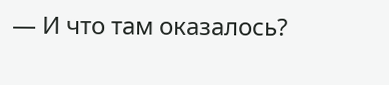— И что там оказалось?